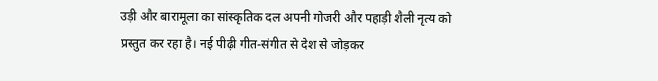उड़ी और बारामूला का सांस्कृतिक दल अपनी गोजरी और पहाड़ी शैली नृत्य को प्रस्तुत कर रहा है। नई पीढ़ी गीत-संगीत से देश से जोड़कर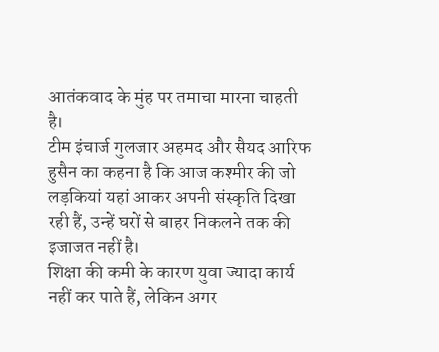आतंकवाद के मुंह पर तमाचा मारना चाहती है।
टीम इंचार्ज गुलजार अहमद और सैयद आरिफ हुसैन का कहना है कि आज कश्मीर की जो लड़कियां यहां आकर अपनी संस्कृति दिखा रही हैं, उन्हें घरों से बाहर निकलने तक की इजाजत नहीं है।
शिक्षा की कमी के कारण युवा ज्यादा कार्य नहीं कर पाते हैं, लेकिन अगर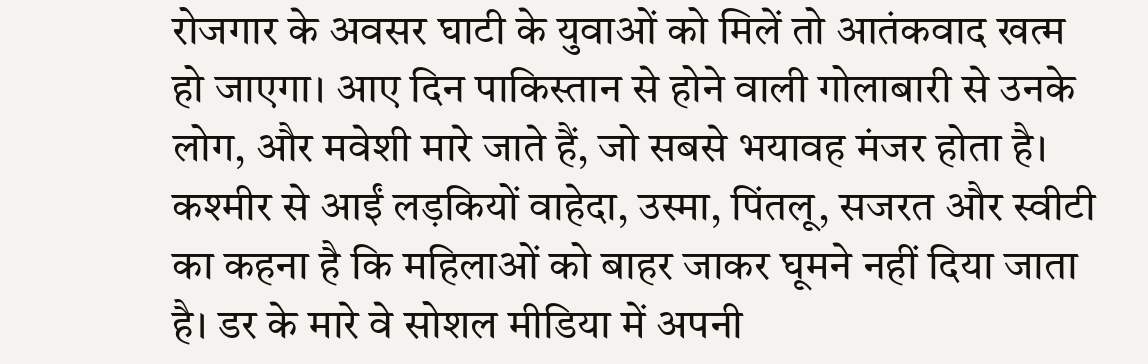रोजगार के अवसर घाटी के युवाओं को मिलें तो आतंकवाद खत्म हो जाएगा। आए दिन पाकिस्तान से होने वाली गोलाबारी से उनके लोग, और मवेशी मारे जाते हैं, जो सबसे भयावह मंजर होता है।
कश्मीर से आईं लड़कियों वाहेदा, उस्मा, पिंतलू, सजरत और स्वीटी का कहना है कि महिलाओं को बाहर जाकर घूमने नहीं दिया जाता है। डर के मारे वे सोशल मीडिया में अपनी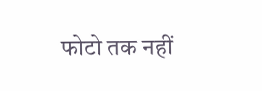फोटो तक नहीं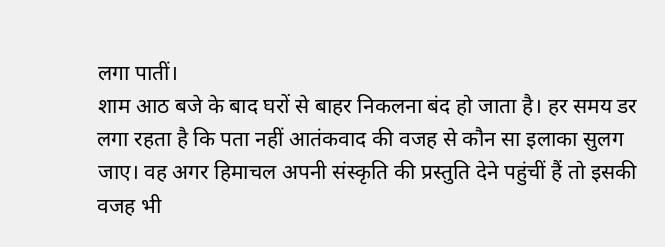लगा पातीं।
शाम आठ बजे के बाद घरों से बाहर निकलना बंद हो जाता है। हर समय डर लगा रहता है कि पता नहीं आतंकवाद की वजह से कौन सा इलाका सुलग जाए। वह अगर हिमाचल अपनी संस्कृति की प्रस्तुति देने पहुंचीं हैं तो इसकी वजह भी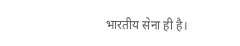भारतीय सेना ही है।